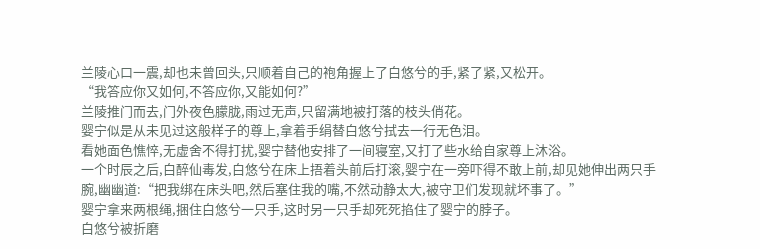兰陵心口一震,却也未曾回头,只顺着自己的袍角握上了白悠兮的手,紧了紧,又松开。
“我答应你又如何,不答应你,又能如何?”
兰陵推门而去,门外夜色朦胧,雨过无声,只留满地被打落的枝头俏花。
婴宁似是从未见过这般样子的尊上,拿着手绢替白悠兮拭去一行无色泪。
看她面色憔悴,无虚舍不得打扰,婴宁替他安排了一间寝室,又打了些水给自家尊上沐浴。
一个时辰之后,白醉仙毒发,白悠兮在床上捂着头前后打滚,婴宁在一旁吓得不敢上前,却见她伸出两只手腕,幽幽道:“把我绑在床头吧,然后塞住我的嘴,不然动静太大,被守卫们发现就坏事了。”
婴宁拿来两根绳,捆住白悠兮一只手,这时另一只手却死死掐住了婴宁的脖子。
白悠兮被折磨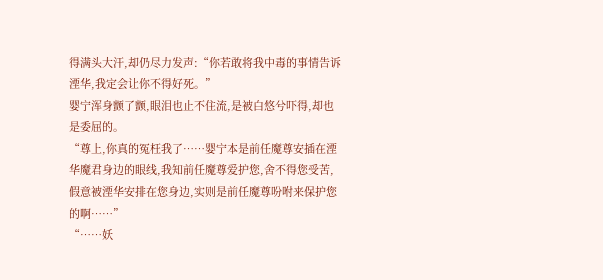得满头大汗,却仍尽力发声:“你若敢将我中毒的事情告诉湮华,我定会让你不得好死。”
婴宁浑身颤了颤,眼泪也止不住流,是被白悠兮吓得,却也是委屈的。
“尊上,你真的冤枉我了……婴宁本是前任魔尊安插在湮华魔君身边的眼线,我知前任魔尊爱护您,舍不得您受苦,假意被湮华安排在您身边,实则是前任魔尊吩咐来保护您的啊……”
“……妖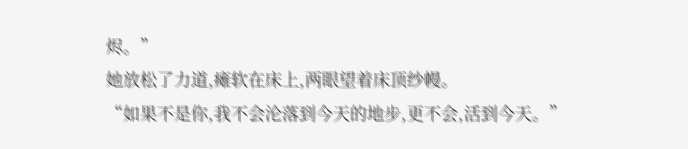烬。”
她放松了力道,瘫软在床上,两眼望着床顶纱幔。
“如果不是你,我不会沦落到今天的地步,更不会,活到今天。”